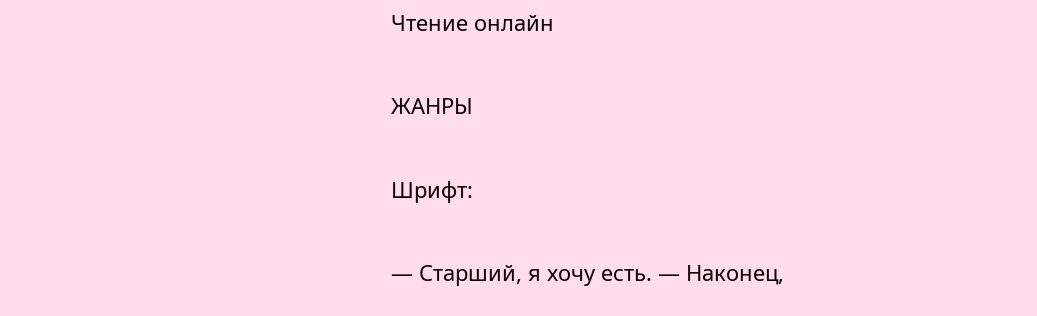Чтение онлайн

ЖАНРЫ

Шрифт:

— Старший, я хочу есть. — Наконец,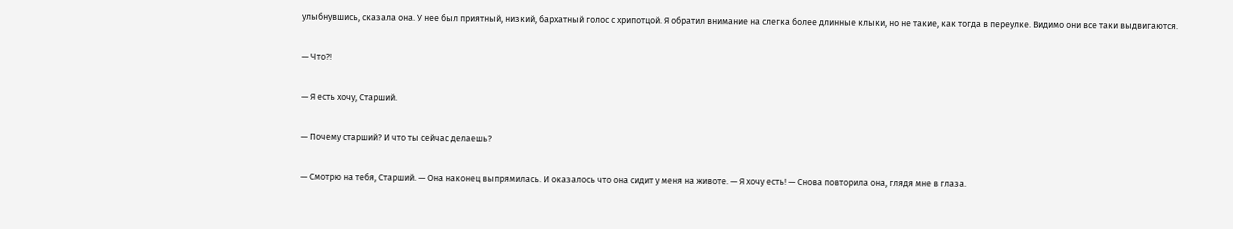улыбнувшись, сказала она. У нее был приятный, низкий, бархатный голос с хрипотцой. Я обратил внимание на слегка более длинные клыки, но не такие, как тогда в переулке. Видимо они все таки выдвигаются.

— Что?!

— Я есть хочу, Старший.

— Почему старший? И что ты сейчас делаешь?

— Смотрю на тебя, Старший. — Она наконец выпрямилась. И оказалось что она сидит у меня на животе. — Я хочу есть! — Снова повторила она, глядя мне в глаза.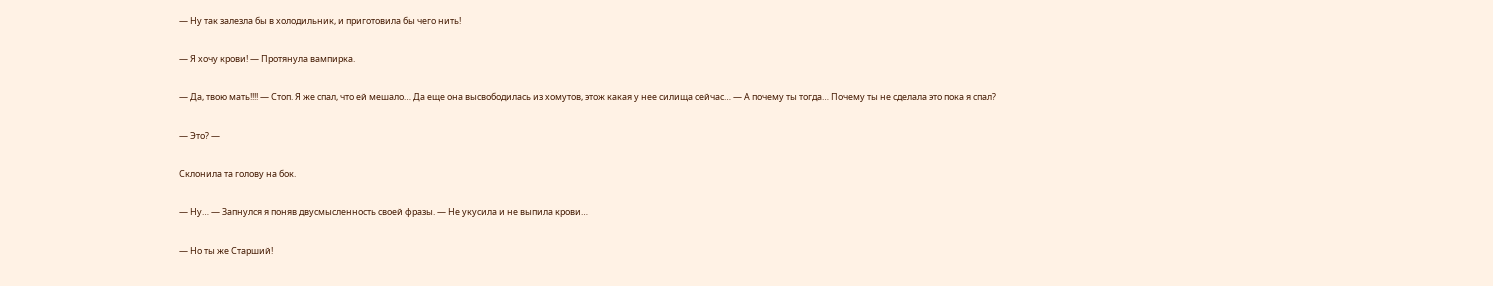— Ну так залезла бы в холодильник, и приготовила бы чего нить!

— Я хочу крови! — Протянула вампирка.

— Да, твою мать!!!! — Стоп. Я же спал, что ей мешало… Да еще она высвободилась из хомутов, этож какая у нее силища сейчас… — А почему ты тогда… Почему ты не сделала это пока я спал?

— Это? —

Склонила та голову на бок.

— Ну… — Запнулся я поняв двусмысленность своей фразы. — Не укусила и не выпила крови…

— Но ты же Старший!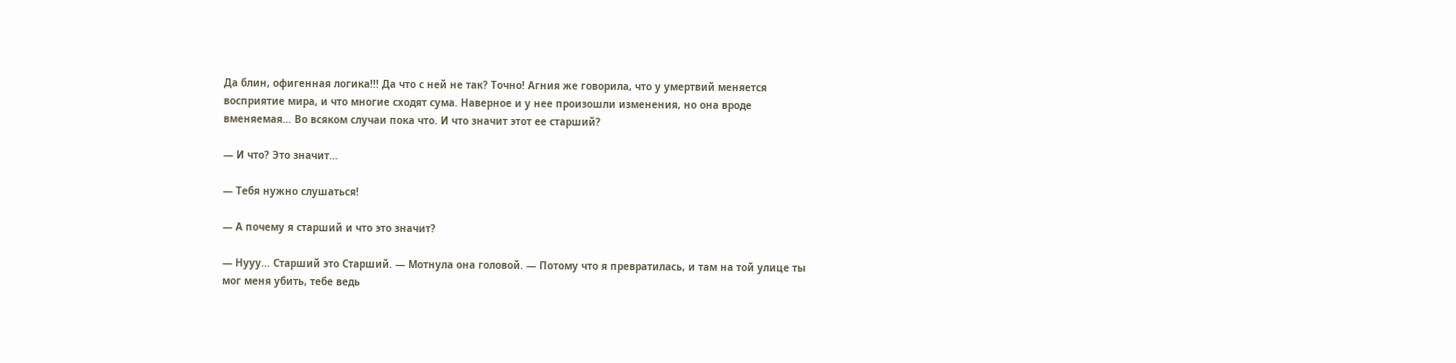Да блин, офигенная логика!!! Да что с ней не так? Точно! Агния же говорила, что у умертвий меняется восприятие мира, и что многие сходят сума. Наверное и у нее произошли изменения, но она вроде вменяемая… Во всяком случаи пока что. И что значит этот ее старший?

— И что? Это значит…

— Тебя нужно слушаться!

— А почему я старший и что это значит?

— Нууу… Старший это Старший. — Мотнула она головой. — Потому что я превратилась, и там на той улице ты мог меня убить, тебе ведь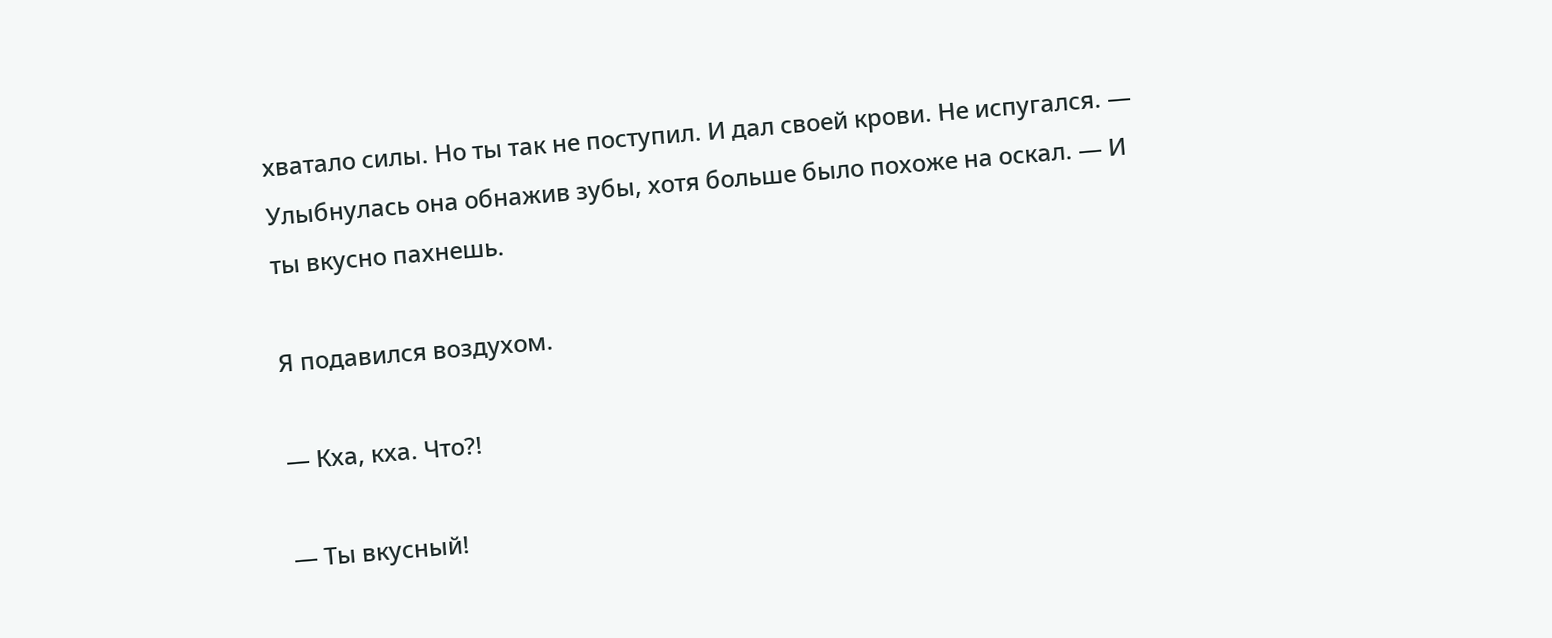хватало силы. Но ты так не поступил. И дал своей крови. Не испугался. — Улыбнулась она обнажив зубы, хотя больше было похоже на оскал. — И ты вкусно пахнешь.

Я подавился воздухом.

— Кха, кха. Что?!

— Ты вкусный!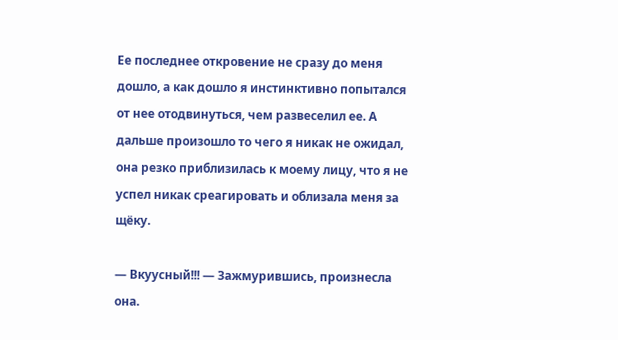Ее последнее откровение не сразу до меня дошло, а как дошло я инстинктивно попытался от нее отодвинуться, чем развеселил ее. А дальше произошло то чего я никак не ожидал, она резко приблизилась к моему лицу, что я не успел никак среагировать и облизала меня за щёку.

— Вкуусный!!! — Зажмурившись, произнесла она.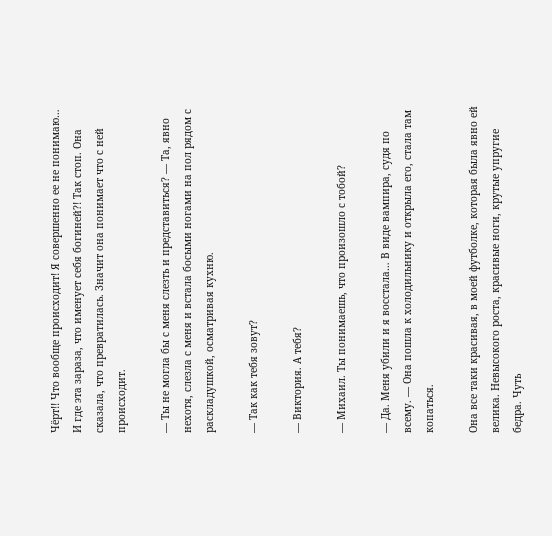Чёрт!! Что вообще происходит! Я совершенно ее не понимаю… И где эта зараза, что именует себя богиней?! Так стоп. Она сказала, что превратилась. Значит она понимает что с ней происходит.

— Ты не могла бы с меня слезть и представиться? — Та, явно нехотя, слезла с меня и встала босыми ногами на пол рядом с раскладушкой, осматривая кухню.

— Так как тебя зовут?

— Виктория. А тебя?

— Михаил. Ты понимаешь, что произошло с тобой?

— Да. Меня убили и я восстала… В виде вампира, судя по всему. — Она пошла к холодильнику и открыла его, стала там копаться.

Она все таки красивая, в моей футболке, которая была явно ей велика. Невысокого роста, красивые ноги, крутые упругие бедра. Чуть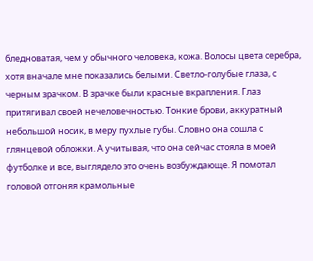бледноватая, чем у обычного человека, кожа. Волосы цвета серебра, хотя вначале мне показались белыми. Светло-голубые глаза, с черным зрачком. В зрачке были красные вкрапления. Глаз притягивал своей нечеловечностью. Тонкие брови, аккуратный небольшой носик, в меру пухлые губы. Словно она сошла с глянцевой обложки. А учитывая, что она сейчас стояла в моей футболке и все, выглядело это очень возбуждающе. Я помотал головой отгоняя крамольные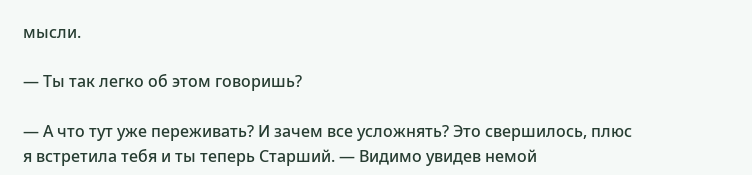мысли.

— Ты так легко об этом говоришь?

— А что тут уже переживать? И зачем все усложнять? Это свершилось, плюс я встретила тебя и ты теперь Старший. — Видимо увидев немой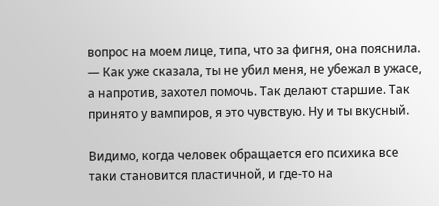вопрос на моем лице, типа, что за фигня, она пояснила. — Как уже сказала, ты не убил меня, не убежал в ужасе, а напротив, захотел помочь. Так делают старшие. Так принято у вампиров, я это чувствую. Ну и ты вкусный.

Видимо, когда человек обращается его психика все таки становится пластичной, и где-то на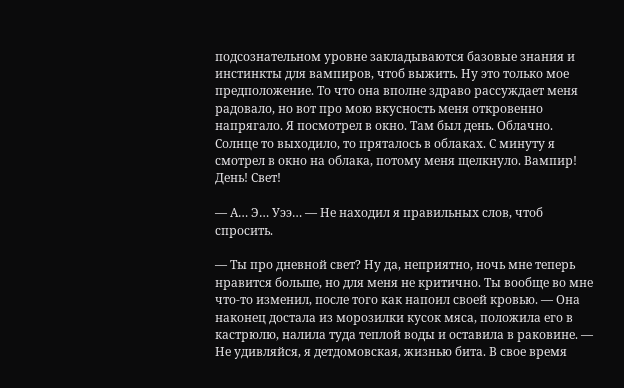подсознательном уровне закладываются базовые знания и инстинкты для вампиров, чтоб выжить. Ну это только мое предположение. То что она вполне здраво рассуждает меня радовало, но вот про мою вкусность меня откровенно напрягало. Я посмотрел в окно. Там был день. Облачно. Солнце то выходило, то пряталось в облаках. С минуту я смотрел в окно на облака, потому меня щелкнуло. Вампир! День! Свет!

— А… Э… Уээ… — Не находил я правильных слов, чтоб спросить.

— Ты про дневной свет? Ну да, неприятно, ночь мне теперь нравится больше, но для меня не критично. Ты вообще во мне что-то изменил, после того как напоил своей кровью. — Она наконец достала из морозилки кусок мяса, положила его в кастрюлю, налила туда теплой воды и оставила в раковине. — Не удивляйся, я детдомовская, жизнью бита. В свое время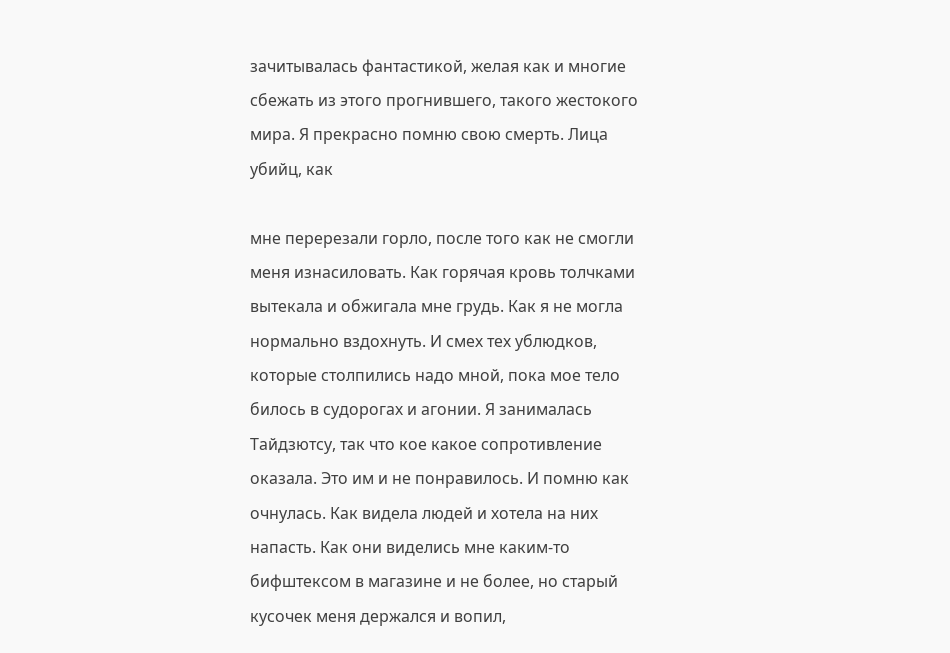зачитывалась фантастикой, желая как и многие сбежать из этого прогнившего, такого жестокого мира. Я прекрасно помню свою смерть. Лица убийц, как

мне перерезали горло, после того как не смогли меня изнасиловать. Как горячая кровь толчками вытекала и обжигала мне грудь. Как я не могла нормально вздохнуть. И смех тех ублюдков, которые столпились надо мной, пока мое тело билось в судорогах и агонии. Я занималась Тайдзютсу, так что кое какое сопротивление оказала. Это им и не понравилось. И помню как очнулась. Как видела людей и хотела на них напасть. Как они виделись мне каким-то бифштексом в магазине и не более, но старый кусочек меня держался и вопил,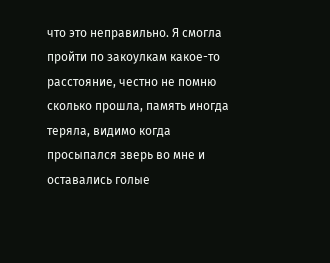что это неправильно. Я смогла пройти по закоулкам какое-то расстояние, честно не помню сколько прошла, память иногда теряла, видимо когда просыпался зверь во мне и оставались голые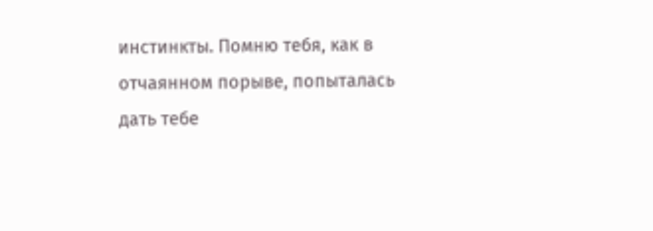инстинкты. Помню тебя, как в отчаянном порыве, попыталась дать тебе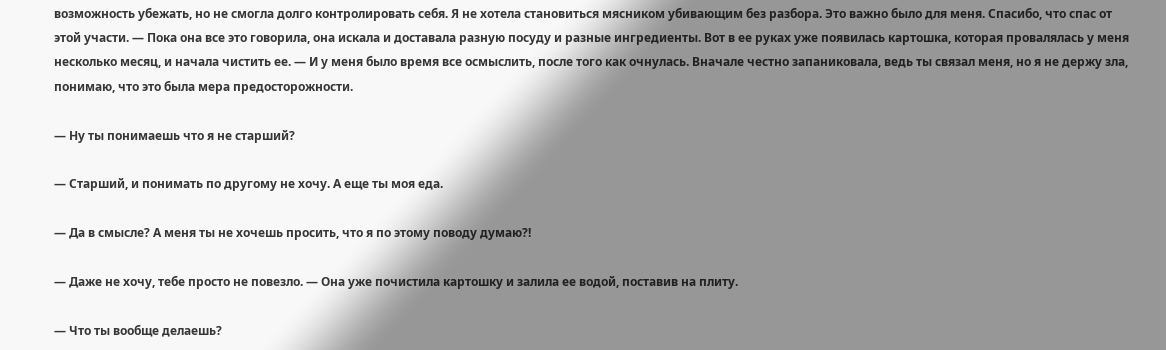возможность убежать, но не смогла долго контролировать себя. Я не хотела становиться мясником убивающим без разбора. Это важно было для меня. Спасибо, что спас от этой участи. — Пока она все это говорила, она искала и доставала разную посуду и разные ингредиенты. Вот в ее руках уже появилась картошка, которая провалялась у меня несколько месяц, и начала чистить ее. — И у меня было время все осмыслить, после того как очнулась. Вначале честно запаниковала, ведь ты связал меня, но я не держу зла, понимаю, что это была мера предосторожности.

— Ну ты понимаешь что я не старший?

— Старший, и понимать по другому не хочу. А еще ты моя еда.

— Да в смысле? А меня ты не хочешь просить, что я по этому поводу думаю?!

— Даже не хочу, тебе просто не повезло. — Она уже почистила картошку и залила ее водой, поставив на плиту.

— Что ты вообще делаешь?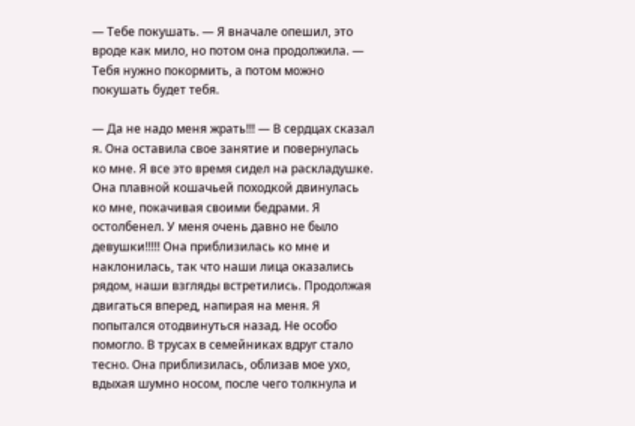— Тебе покушать. — Я вначале опешил, это вроде как мило, но потом она продолжила. — Тебя нужно покормить, а потом можно покушать будет тебя.

— Да не надо меня жрать!!! — В сердцах сказал я. Она оставила свое занятие и повернулась ко мне. Я все это время сидел на раскладушке. Она плавной кошачьей походкой двинулась ко мне, покачивая своими бедрами. Я остолбенел. У меня очень давно не было девушки!!!!! Она приблизилась ко мне и наклонилась, так что наши лица оказались рядом, наши взгляды встретились. Продолжая двигаться вперед, напирая на меня. Я попытался отодвинуться назад. Не особо помогло. В трусах в семейниках вдруг стало тесно. Она приблизилась, облизав мое ухо, вдыхая шумно носом, после чего толкнула и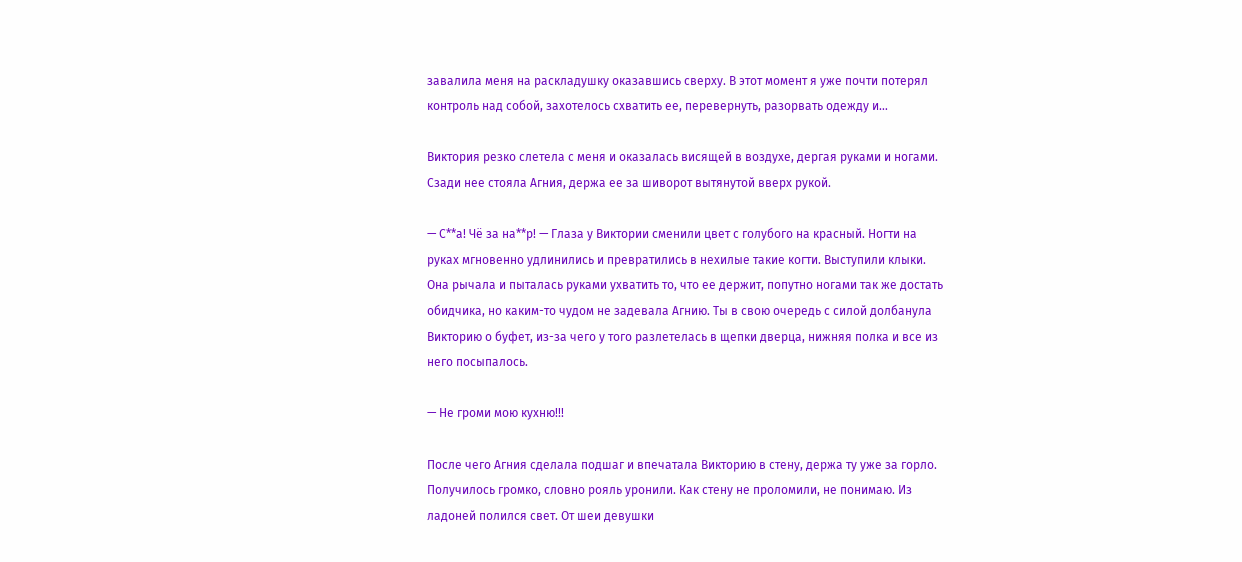завалила меня на раскладушку оказавшись сверху. В этот момент я уже почти потерял контроль над собой, захотелось схватить ее, перевернуть, разорвать одежду и…

Виктория резко слетела с меня и оказалась висящей в воздухе, дергая руками и ногами. Сзади нее стояла Агния, держа ее за шиворот вытянутой вверх рукой.

— С**а! Чё за на**р! — Глаза у Виктории сменили цвет с голубого на красный. Ногти на руках мгновенно удлинились и превратились в нехилые такие когти. Выступили клыки. Она рычала и пыталась руками ухватить то, что ее держит, попутно ногами так же достать обидчика, но каким-то чудом не задевала Агнию. Ты в свою очередь с силой долбанула Викторию о буфет, из-за чего у того разлетелась в щепки дверца, нижняя полка и все из него посыпалось.

— Не громи мою кухню!!!

После чего Агния сделала подшаг и впечатала Викторию в стену, держа ту уже за горло. Получилось громко, словно рояль уронили. Как стену не проломили, не понимаю. Из ладоней полился свет. От шеи девушки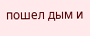пошел дым и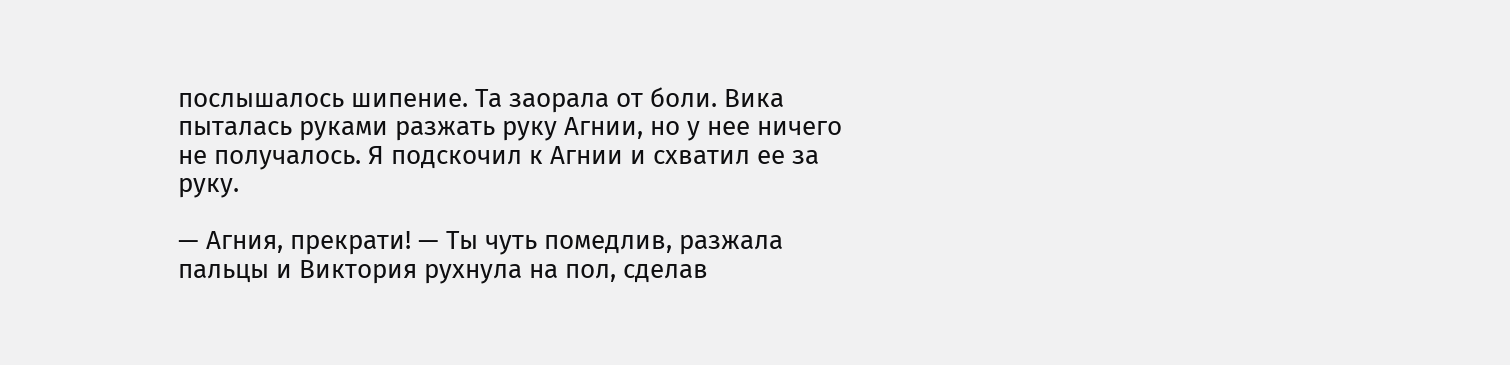послышалось шипение. Та заорала от боли. Вика пыталась руками разжать руку Агнии, но у нее ничего не получалось. Я подскочил к Агнии и схватил ее за руку.

— Агния, прекрати! — Ты чуть помедлив, разжала пальцы и Виктория рухнула на пол, сделав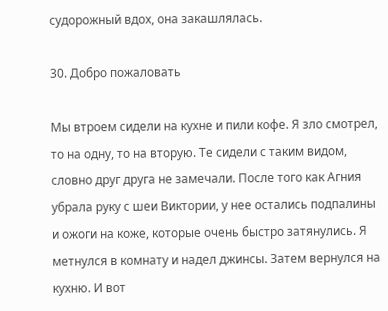судорожный вдох, она закашлялась.

30. Добро пожаловать

Мы втроем сидели на кухне и пили кофе. Я зло смотрел, то на одну, то на вторую. Те сидели с таким видом, словно друг друга не замечали. После того как Агния убрала руку с шеи Виктории, у нее остались подпалины и ожоги на коже, которые очень быстро затянулись. Я метнулся в комнату и надел джинсы. Затем вернулся на кухню. И вот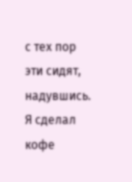с тех пор эти сидят, надувшись. Я сделал кофе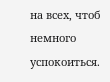на всех, чтоб немного успокоиться.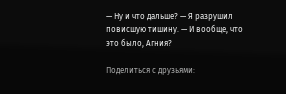— Ну и что дальше? — Я разрушил повисшую тишину. — И вообще, что это было, Агния?

Поделиться с друзьями: